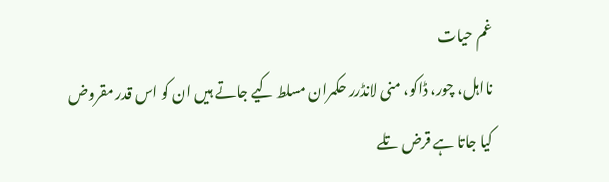غم حیات
نااہل، چور، ڈاکو، منی لانڈرر حکمران مسلط کیے جاتے ہیں ان کو اس قدر مقروض کیا جاتا ہے قرض تلے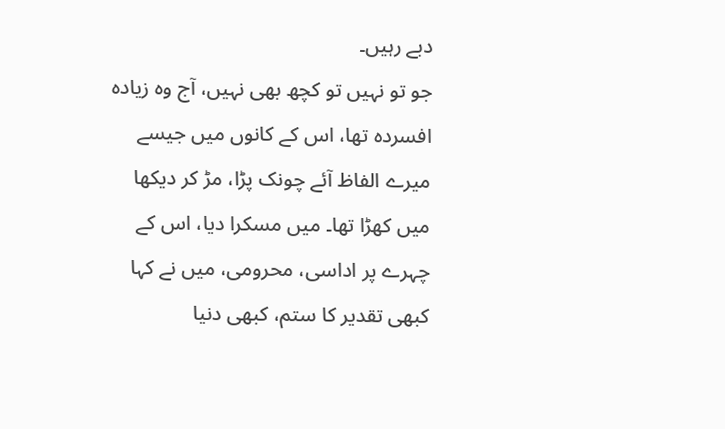دبے رہیں۔
جو تو نہیں تو کچھ بھی نہیں، آج وہ زیادہ افسردہ تھا، اس کے کانوں میں جیسے میرے الفاظ آئے چونک پڑا، مڑ کر دیکھا میں کھڑا تھا۔ میں مسکرا دیا، اس کے چہرے پر اداسی، محرومی، میں نے کہا کبھی تقدیر کا ستم، کبھی دنیا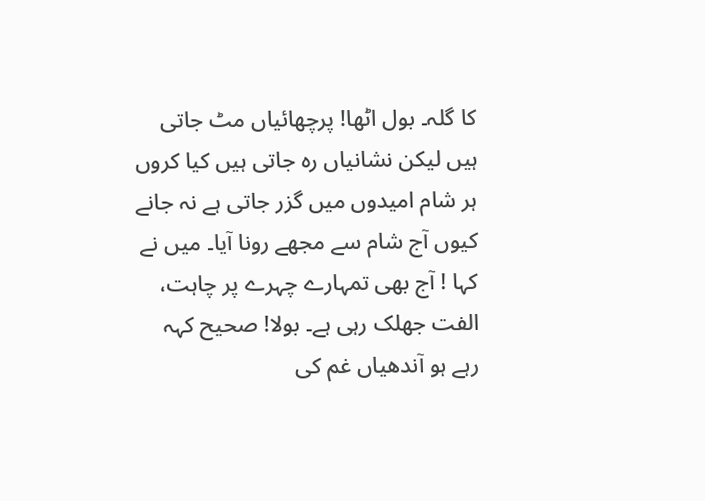کا گلہ۔ بول اٹھا! پرچھائیاں مٹ جاتی ہیں لیکن نشانیاں رہ جاتی ہیں کیا کروں ہر شام امیدوں میں گزر جاتی ہے نہ جانے کیوں آج شام سے مجھے رونا آیا۔ میں نے کہا ! آج بھی تمہارے چہرے پر چاہت، الفت جھلک رہی ہے۔ بولا! صحیح کہہ رہے ہو آندھیاں غم کی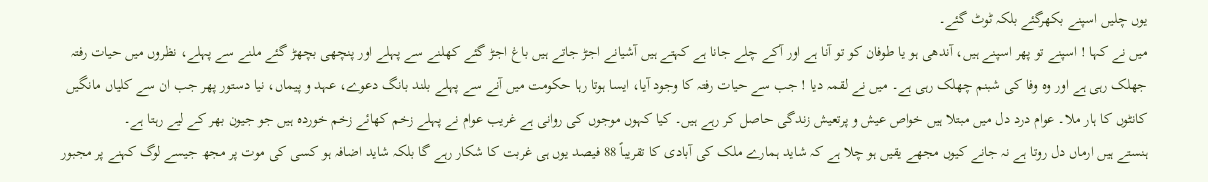یوں چلیں اسپنے بکھرگئے بلکہ ٹوٹ گئے۔
میں نے کہا ! اسپنے تو پھر اسپنے ہیں، آندھی ہو یا طوفان کو تو آنا ہے اور آکے چلے جانا ہے کہتے ہیں آشیانے اجڑ جاتے ہیں باغ اجڑ گئے کھلنے سے پہلے اور پنچھی بچھڑ گئے ملنے سے پہلے، نظروں میں حیات رفتہ جھلک رہی ہے اور وہ وفا کی شبنم چھلک رہی ہے۔ میں نے لقمہ دیا ! جب سے حیات رفتہ کا وجود آیا، ایسا ہوتا رہا حکومت میں آنے سے پہلے بلند بانگ دعوے، عہد و پیماں، نیا دستور پھر جب ان سے کلیاں مانگیں کانٹوں کا ہار ملا۔ عوام درد دل میں مبتلا ہیں خواص عیش و پرتعیش زندگی حاصل کر رہے ہیں۔ کیا کہوں موجوں کی روانی ہے غریب عوام نے پہلے زخم کھائے زخم خوردہ ہیں جو جیون بھر کے لیے رہتا ہے۔
ہنستے ہیں ارماں دل روتا ہے نہ جانے کیوں مجھے یقیں ہو چلا ہے کہ شاید ہمارے ملک کی آبادی کا تقریباً 88 فیصد یوں ہی غربت کا شکار رہے گا بلکہ شاید اضافہ ہو کسی کی موت پر مجھ جیسے لوگ کہنے پر مجبور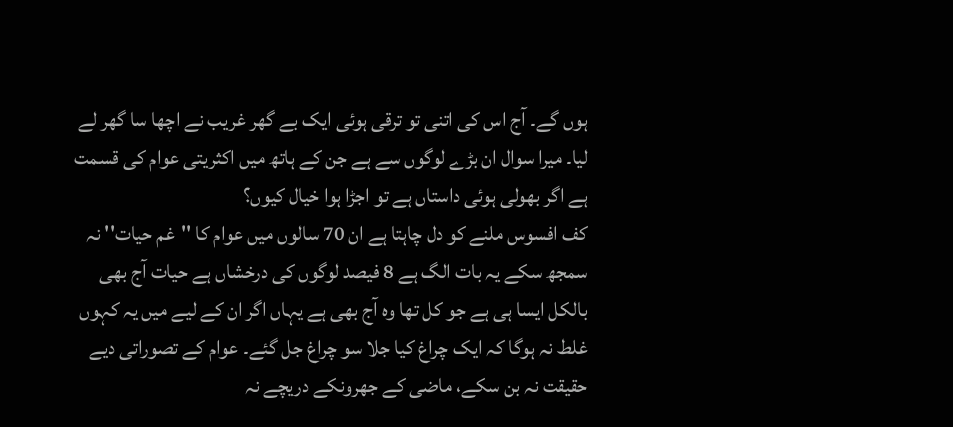ہوں گے۔ آج اس کی اتنی تو ترقی ہوئی ایک بے گھر غریب نے اچھا سا گھر لے لیا۔ میرا سوال ان بڑے لوگوں سے ہے جن کے ہاتھ میں اکثریتی عوام کی قسمت ہے اگر بھولی ہوئی داستاں ہے تو اجڑا ہوا خیال کیوں؟
کف افسوس ملنے کو دل چاہتا ہے ان 70 سالوں میں عوام کا ''غم حیات'' نہ سمجھ سکے یہ بات الگ ہے 8 فیصد لوگوں کی درخشاں ہے حیات آج بھی بالکل ایسا ہی ہے جو کل تھا وہ آج بھی ہے یہاں اگر ان کے لیے میں یہ کہوں غلط نہ ہوگا کہ ایک چراغ کیا جلا سو چراغ جل گئے۔ عوام کے تصوراتی دیے حقیقت نہ بن سکے، ماضی کے جھرونکے دریچے نہ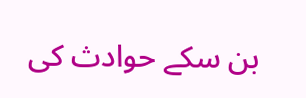بن سکے حوادث کی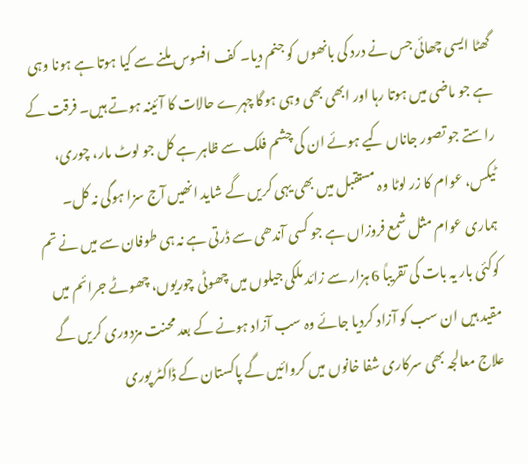گھٹا ایسی چھائی جس نے درد کی بانھوں کو جنم دیا۔ کف افسوس ملنے سے کیا ہوتا ہے ہونا وہی ہے جو ماضی میں ہوتا رہا اور ابھی بھی وہی ہوگا چہرے حالات کا آئینہ ہوتے ہیں۔ فرقت کے راستے جو تصور جاناں کیے ہوئے ان کی چشم فلک سے ظاہر ہے کل جو لوٹ مار، چوری، ٹیکس، عوام کا زر لوٹا وہ مستقبل میں بھی یہی کریں گے شاید انھیں آج سزا ہوگی نہ کل۔
ہماری عوام مثل شمع فروزاں ہے جو کسی آندھی سے ڈرتی ہے نہ ہی طوفان سے میں نے تم کوکئی بار یہ بات کی تقریباً 6 ہزار سے زائد ملکی جیلوں میں چھوٹی چوریوں، چھوٹے جرائم میں مقید ہیں ان سب کو آزاد کردیا جائے وہ سب آزاد ہونے کے بعد محنت مزدوری کریں گے علاج معالجہ بھی سرکاری شفا خانوں میں کروائیں گے پاکستان کے ڈاکٹر پوری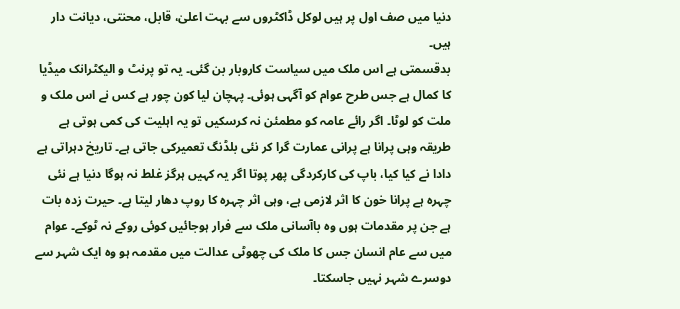دنیا میں صف اول پر ہیں لوکل ڈاکٹروں سے بہت اعلیٰ، قابل، محنتی، دیانت دار ہیں۔
بدقسمتی ہے اس ملک میں سیاست کاروبار بن گئی۔ یہ تو پرنٹ و الیکٹرانک میڈیا کا کمال ہے جس طرح عوام کو آگہی ہوئی۔ پہچان لیا کون چور ہے کس نے اس ملک و ملت کو لوٹا۔ اگر رائے عامہ کو مطمئن نہ کرسکیں تو یہ اہلیت کی کمی ہوتی ہے طریقہ وہی پرانا ہے پرانی عمارت گرا کر نئی بلڈنگ تعمیرکی جاتی ہے۔ تاریخ دہراتی ہے دادا نے کیا کیا، باپ کی کارکردگی پھر پوتا اگر یہ کہیں ہرگز غلط نہ ہوگا دنیا ہے نئی چہرہ ہے پرانا خون کا اثر لازمی ہے، وہی اثر چہرہ کا روپ دھار لیتا ہے۔ حیرت زدہ بات ہے جن پر مقدمات ہوں وہ باآسانی ملک سے فرار ہوجائیں کوئی روکے نہ ٹوکے۔ عوام میں سے عام انسان جس کا ملک کی چھوٹی عدالت میں مقدمہ ہو وہ ایک شہر سے دوسرے شہر نہیں جاسکتا۔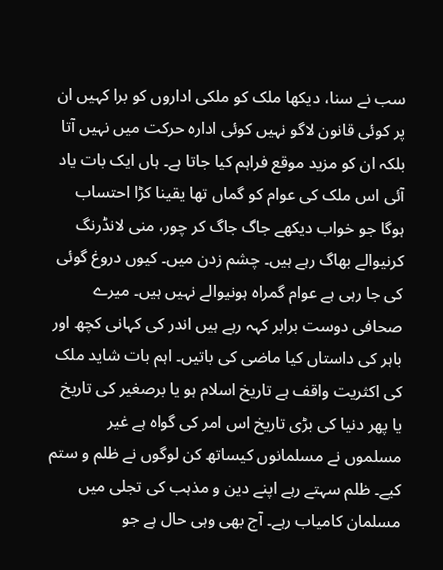سب نے سنا، دیکھا ملک کو ملکی اداروں کو برا کہیں ان پر کوئی قانون لاگو نہیں کوئی ادارہ حرکت میں نہیں آتا بلکہ ان کو مزید موقع فراہم کیا جاتا ہے۔ ہاں ایک بات یاد آئی اس ملک کی عوام کو گماں تھا یقینا کڑا احتساب ہوگا جو خواب دیکھے جاگ جاگ کر چور، منی لانڈرنگ کرنیوالے بھاگ رہے ہیں۔ چشم زدن میں۔ کیوں دروغ گوئی کی جا رہی ہے عوام گمراہ ہونیوالے نہیں ہیں۔ میرے صحافی دوست برابر کہہ رہے ہیں اندر کی کہانی کچھ اور باہر کی داستاں کیا ماضی کی باتیں۔ اہم بات شاید ملک کی اکثریت واقف ہے تاریخ اسلام ہو یا برصغیر کی تاریخ یا پھر دنیا کی بڑی تاریخ اس امر کی گواہ ہے غیر مسلموں نے مسلمانوں کیساتھ کن لوگوں نے ظلم و ستم کیے۔ ظلم سہتے رہے اپنے دین و مذہب کی تجلی میں مسلمان کامیاب رہے۔ آج بھی وہی حال ہے جو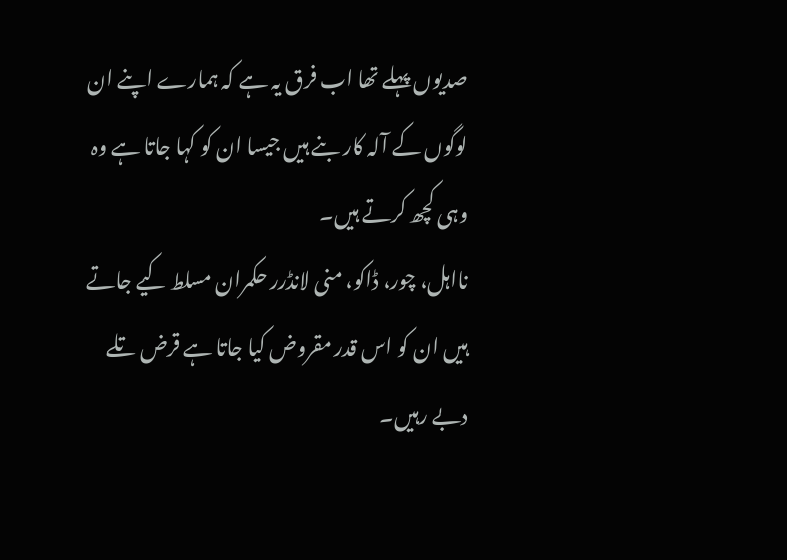صدیوں پہلے تھا اب فرق یہ ہے کہ ہمارے اپنے ان لوگوں کے آلہ کار بنے ہیں جیسا ان کو کہا جاتا ہے وہ وہی کچھ کرتے ہیں۔
نااہل، چور، ڈاکو، منی لانڈرر حکمران مسلط کیے جاتے ہیں ان کو اس قدر مقروض کیا جاتا ہے قرض تلے دبے رہیں۔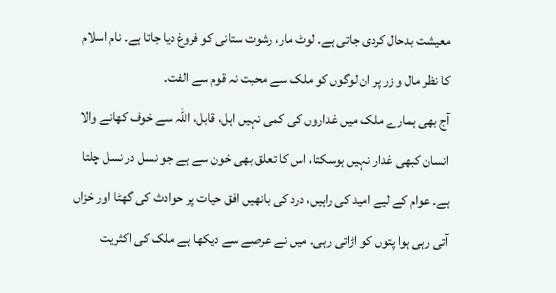معیشت بدحال کردی جاتی ہے۔ لوٹ مار، رشوت ستانی کو فروغ دیا جاتا ہے۔ نام اسلام کا نظر مال و زر پر ان لوگوں کو ملک سے محبت نہ قوم سے الفت۔
آج بھی ہمارے ملک میں غداروں کی کمی نہیں اہل، قابل، اللہ سے خوف کھانے والا انسان کبھی غدار نہیں ہوسکتا، اس کا تعلق بھی خون سے ہے جو نسل در نسل چلتا ہے۔ عوام کے لیے امید کی راہیں، درد کی بانھیں افق حیات پر حوادث کی گھٹا اور خزاں آتی رہی ہوا پتوں کو اڑاتی رہی۔ میں نے عرصے سے دیکھا ہے ملک کی اکثریت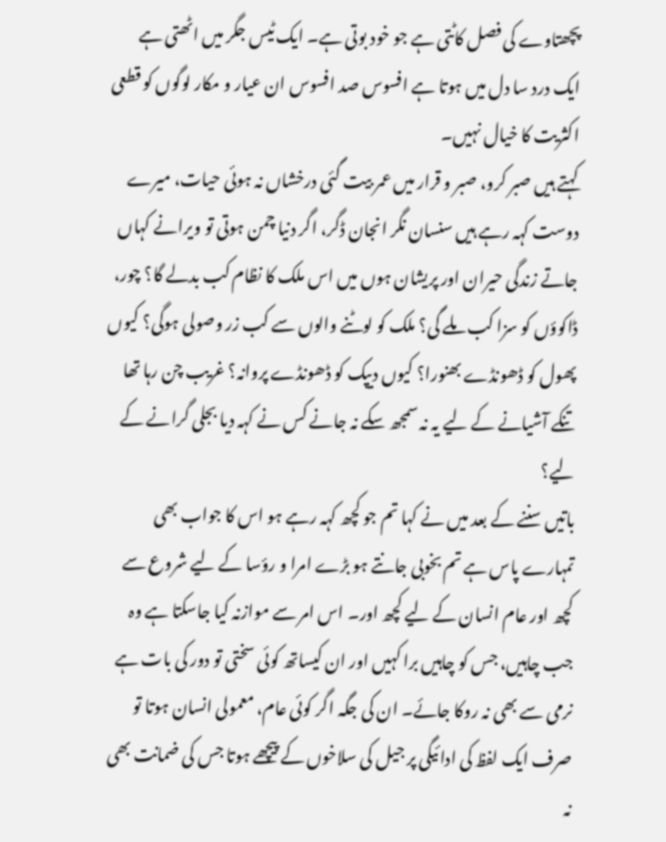پچھتاوے کی فصل کاٹتی ہے جو خود بوتی ہے۔ ایک ٹیس جگر میں اٹھتی ہے ایک درد سا دل میں ہوتا ہے افسوس صد افسوس ان عیار و مکار لوگوں کو قطعی اکثریت کا خیال نہیں۔
کہتے ہیں صبر کرو، صبر و قرار میں عمر بیت گئی درخشاں نہ ہوئی حیات، میرے دوست کہہ رہے ہیں سنسان نگر انجان ڈگر، اگر دنیا چمن ہوتی تو ویرانے کہاں جاتے زندگی حیران اور پریشان ہوں میں اس ملک کا نظام کب بدلے گا؟ چور، ڈاکوؤں کو سزا کب ملے گی؟ ملک کو لوٹنے والوں سے کب زر وصولی ہوگی؟ کیوں پھول کو ڈھونڈے بھنورا؟ کیوں دیپک کو ڈھونڈے پروانہ؟ غریب چن رہا تھا تنکے آشیانے کے لیے یہ نہ سمجھ سکے نہ جانے کس نے کہہ دیا بجلی گرانے کے لیے؟
باتیں سننے کے بعد میں نے کہا تم جو کچھ کہہ رہے ہو اس کا جواب بھی تمہارے پاس ہے تم بخوبی جانتے ہو بڑے امرا و رؤسا کے لیے شروع سے کچھ اور عام انسان کے لیے کچھ اور۔ اس امر سے موازنہ کیا جاسکتا ہے وہ جب چاہیں، جس کو چاہیں برا کہیں اور ان کیساتھ کوئی سختی تو دور کی بات ہے نرمی سے بھی نہ روکا جائے۔ ان کی جگہ اگر کوئی عام، معمولی انسان ہوتا تو صرف ایک لفظ کی ادائیگی پر جیل کی سلاخوں کے پیچھے ہوتا جس کی ضمانت بھی نہ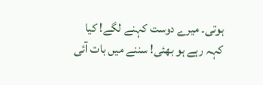ہوتی۔ میرے دوست کہنے لگے! کیا کہہ رہے ہو بھئی! سننے میں بات آئی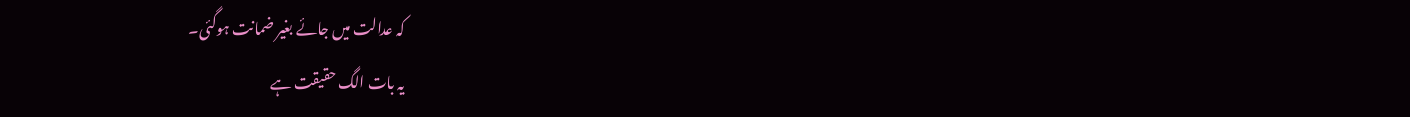کہ عدالت میں جائے بغیر ضمانت ہوگئی۔
یہ بات الگ حقیقت ہے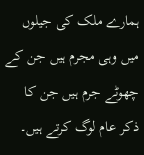ہمارے ملک کی جیلوں میں وہی مجرم ہیں جن کے چھوٹے جرم ہیں جن کا ذکر عام لوگ کرتے ہیں۔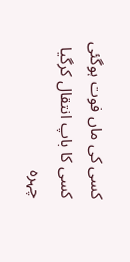کسی کی ماں فوت ہوگئی کسی کا باپ انتقال کرگیا چہرہ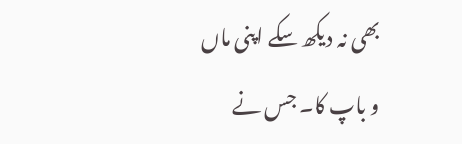بھی نہ دیکھ سکے اپنی ماں و باپ کا۔ جس نے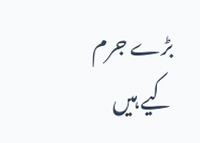بڑے جرم کیے ہیں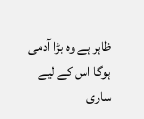ظاہر ہے وہ بڑا آدمی ہوگا اس کے لیے ساری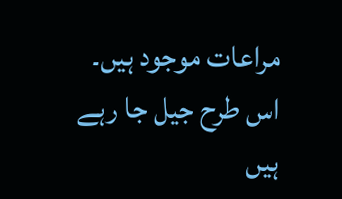مراعات موجود ہیں۔ اس طرح جیل جا رہے ہیں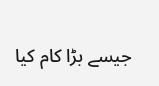جیسے بڑا کام کیا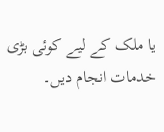یا ملک کے لیے کوئی بڑی خدمات انجام دیں۔